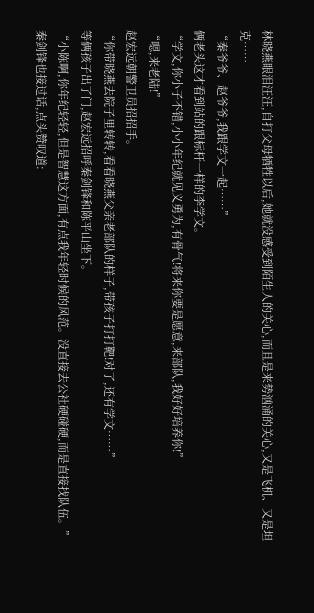林晓燕眼泪汪汪,自打父母牺牲以后,她就没感受到陌生人的关心,而且是来势汹涌的关心,又是飞机、又是坦克……
“秦爷爷、赵爷爷,我跟学文一起……”
俩老头这才看到站的跟标杆一样的李学文。
“学文,你小子不错,小小年纪就见义勇为,有骨气!将来你要是愿意,来部队,我好好培养你!”
“嗯,来老陆!”
赵宏远朝警卫员招招手。
“你带晓燕去院子里转转,看看晓燕父亲老部队的样子,带孩子打打靶!对了,还有学文……”
等俩孩子出了门,赵宏远招呼秦剑锋和陈平山坐下。
“小陈啊,你年纪轻轻,但是智慧这方面,有点我年轻时候的风范。没直接去公社硬碰硬,而是直接找队伍。”
秦剑锋也接过话,点头赞叹道: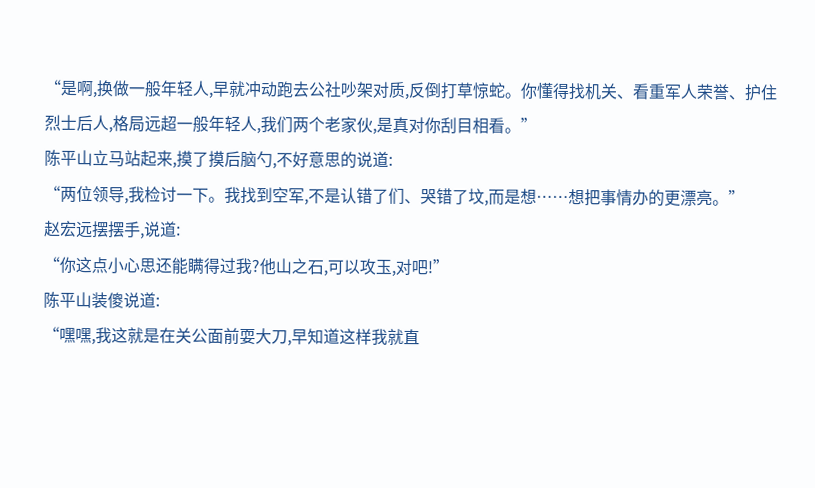“是啊,换做一般年轻人,早就冲动跑去公社吵架对质,反倒打草惊蛇。你懂得找机关、看重军人荣誉、护住烈士后人,格局远超一般年轻人,我们两个老家伙,是真对你刮目相看。”
陈平山立马站起来,摸了摸后脑勺,不好意思的说道:
“两位领导,我检讨一下。我找到空军,不是认错了们、哭错了坟,而是想……想把事情办的更漂亮。”
赵宏远摆摆手,说道:
“你这点小心思还能瞒得过我?他山之石,可以攻玉,对吧!”
陈平山装傻说道:
“嘿嘿,我这就是在关公面前耍大刀,早知道这样我就直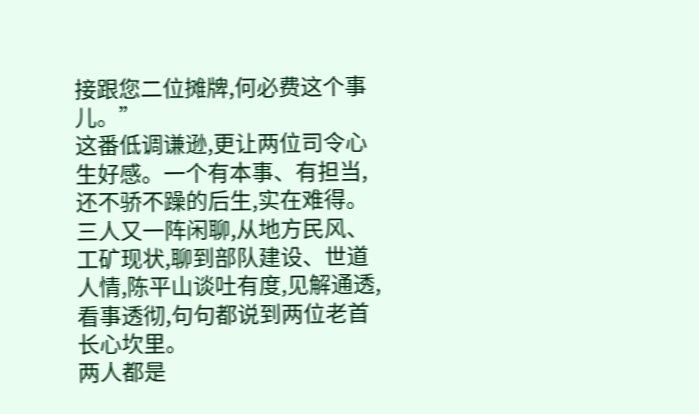接跟您二位摊牌,何必费这个事儿。”
这番低调谦逊,更让两位司令心生好感。一个有本事、有担当,还不骄不躁的后生,实在难得。
三人又一阵闲聊,从地方民风、工矿现状,聊到部队建设、世道人情,陈平山谈吐有度,见解通透,看事透彻,句句都说到两位老首长心坎里。
两人都是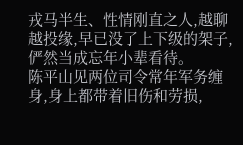戎马半生、性情刚直之人,越聊越投缘,早已没了上下级的架子,俨然当成忘年小辈看待。
陈平山见两位司令常年军务缠身,身上都带着旧伤和劳损,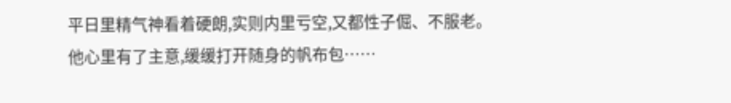平日里精气神看着硬朗,实则内里亏空,又都性子倔、不服老。
他心里有了主意,缓缓打开随身的帆布包……